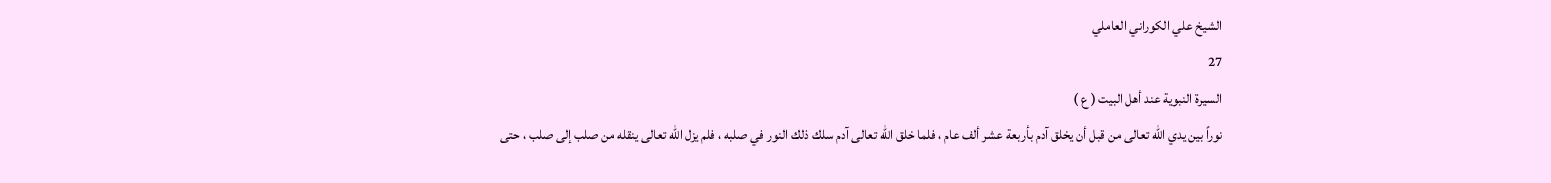الشيخ علي الكوراني العاملي
27
السيرة النبوية عند أهل البيت ( ع )
نوراً بين يدي الله تعالى من قبل أن يخلق آدم بأربعة عشر ألف عام ، فلما خلق الله تعالى آدم سلك ذلك النور في صلبه ، فلم يزل الله تعالى ينقله من صلب إلى صلب ، حتى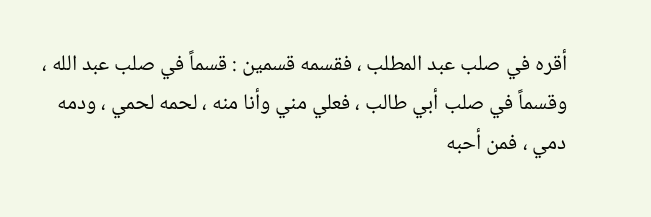أقره في صلب عبد المطلب ، فقسمه قسمين : قسماً في صلب عبد الله ، وقسماً في صلب أبي طالب ، فعلي مني وأنا منه ، لحمه لحمي ، ودمه دمي ، فمن أحبه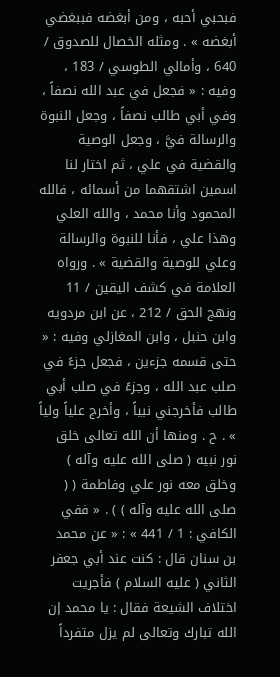فبحبي أحبه ، ومن أبغضه فببغضي أبغضه » . ومثله الخصال للصدوق / 640 ، وأمالي الطوسي / 183 ، وفيه : « فجعل في عبد الله نصفاً ، وفي أبي طالب نصفاً ، وجعل النبوة والرسالة فيَّ ، وجعل الوصية والقضية في علي ، ثم اختار لنا اسمين اشتقهما من أسمائه ، فالله المحمود وأنا محمد ، والله العلي وهذا علي ، فأنا للنبوة والرسالة وعلي للوصية والقضية » . ورواه العلامة في كشف اليقين / 11 ونهج الحق / 212 ، عن ابن مردويه وابن حنبل ، وابن المغازلي وفيه : « حتى قسمه جزءين ، فجعل جزءً في صلب عبد الله ، وجزءً في صلب أبي طالب فأخرجني نبياً ، وأخرج علياً ولياً » . ح . ومنها أن الله تعالى خلق نور نبيه ( صلى الله عليه وآله ) وخلق معه نور علي وفاطمة ( ( صلى الله عليه وآله ) ) . « ففي الكافي : 1 / 441 » : « عن محمد بن سنان قال : كنت عند أبي جعفر الثاني ( عليه السلام ) فأجريت اختلاف الشيعة فقال : يا محمد إن الله تبارك وتعالى لم يزل متفرداً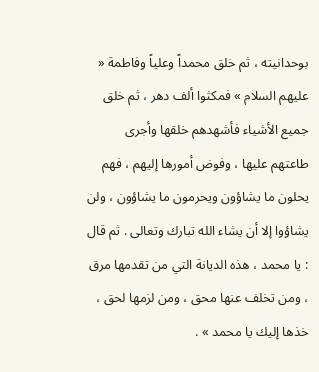بوحدانيته ، ثم خلق محمداً وعلياً وفاطمة « عليهم السلام » فمكثوا ألف دهر ، ثم خلق جميع الأشياء فأشهدهم خلقها وأجرى طاعتهم عليها ، وفوض أمورها إليهم ، فهم يحلون ما يشاؤون ويحرمون ما يشاؤون ، ولن يشاؤوا إلا أن يشاء الله تبارك وتعالى . ثم قال : يا محمد ، هذه الديانة التي من تقدمها مرق ، ومن تخلف عنها محق ، ومن لزمها لحق ، خذها إليك يا محمد » .